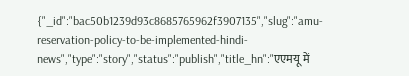{"_id":"bac50b1239d93c8685765962f3907135","slug":"amu-reservation-policy-to-be-implemented-hindi-news","type":"story","status":"publish","title_hn":"एएमयू में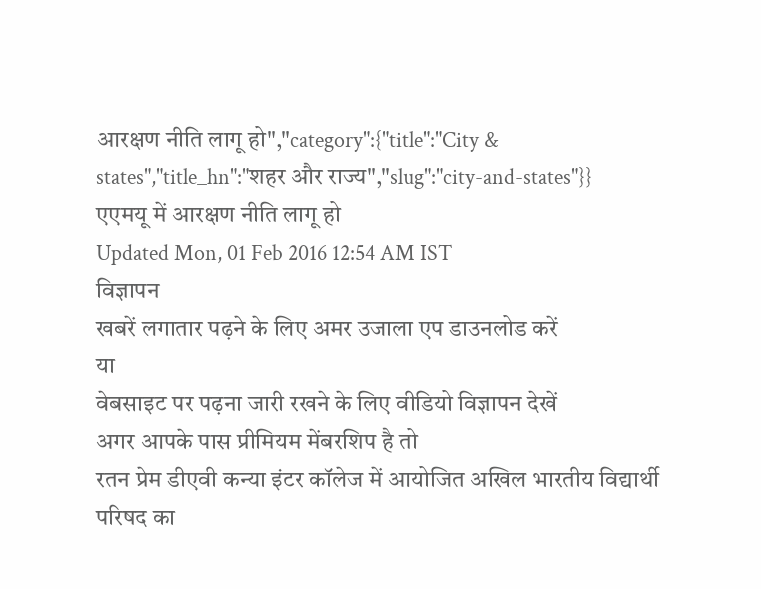आरक्षण नीति लागू हो","category":{"title":"City & states","title_hn":"शहर और राज्य","slug":"city-and-states"}}
एएमयू में आरक्षण नीति लागू हो
Updated Mon, 01 Feb 2016 12:54 AM IST
विज्ञापन
खबरें लगातार पढ़ने के लिए अमर उजाला एप डाउनलोड करें
या
वेबसाइट पर पढ़ना जारी रखने के लिए वीडियो विज्ञापन देखें
अगर आपके पास प्रीमियम मेंबरशिप है तो
रतन प्रेम डीएवी कन्या इंटर कॉलेज में आयोजित अखिल भारतीय विद्यार्थी परिषद का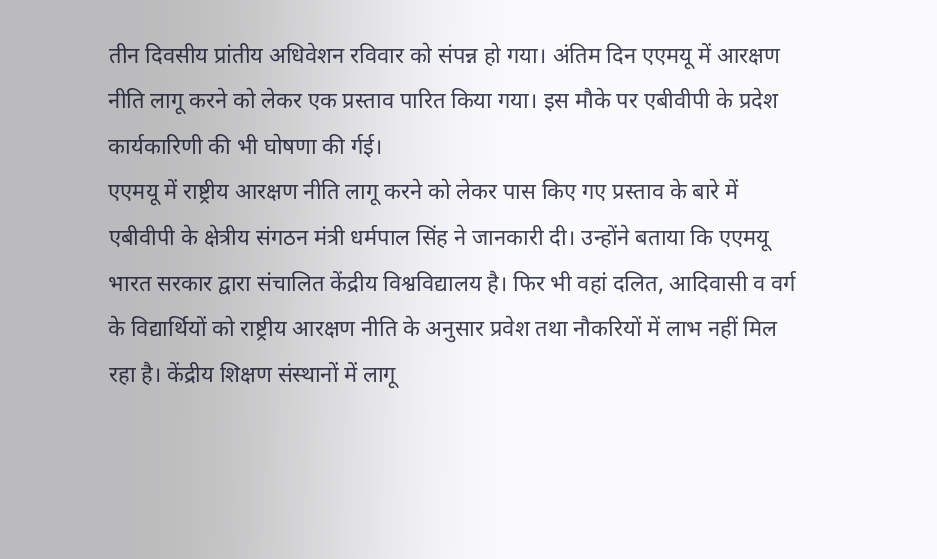तीन दिवसीय प्रांतीय अधिवेशन रविवार को संपन्न हो गया। अंतिम दिन एएमयू में आरक्षण नीति लागू करने को लेकर एक प्रस्ताव पारित किया गया। इस मौके पर एबीवीपी के प्रदेश कार्यकारिणी की भी घोषणा की र्गई।
एएमयू में राष्ट्रीय आरक्षण नीति लागू करने को लेकर पास किए गए प्रस्ताव के बारे में एबीवीपी के क्षेत्रीय संगठन मंत्री धर्मपाल सिंह ने जानकारी दी। उन्होंने बताया कि एएमयू भारत सरकार द्वारा संचालित केंद्रीय विश्वविद्यालय है। फिर भी वहां दलित, आदिवासी व वर्ग के विद्यार्थियों को राष्ट्रीय आरक्षण नीति के अनुसार प्रवेश तथा नौकरियों में लाभ नहीं मिल रहा है। केंद्रीय शिक्षण संस्थानों में लागू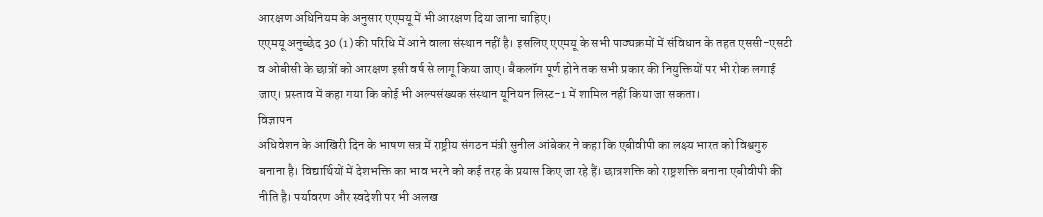आरक्षण अधिनियम के अनुसार एएमयू में भी आरक्षण दिया जाना चाहिए।
एएमयू अनुच्छेद 30 (1) की परिधि में आने वाला संस्थान नहीं है। इसलिए एएमयू के सभी पाठ्यक्रमों में संविधान के तहत एससी-एसटी व ओबीसी के छात्रों को आरक्षण इसी वर्ष से लागू किया जाए। बैकलॉग पूर्ण होने तक सभी प्रकार की नियुक्तियों पर भी रोक लगाई जाए। प्रस्ताव में कहा गया कि कोई भी अल्पसंख्यक संस्थान यूनियन लिस्ट-1 में शामिल नहीं किया जा सकता।
विज्ञापन
अधिवेशन के आखिरी दिन के भाषण सत्र में राष्ट्रीय संगठन मंत्री सुनील आंबेकर ने कहा कि एबीवीपी का लक्ष्य भारत को विश्वगुरु बनाना है। विद्यार्थियों में देशभक्ति का भाव भरने को कई तरह के प्रयास किए जा रहे हैं। छात्रशक्ति को राष्ट्रशक्ति बनाना एबीवीपी की नीति है। पर्यावरण और स्वदेशी पर भी अलख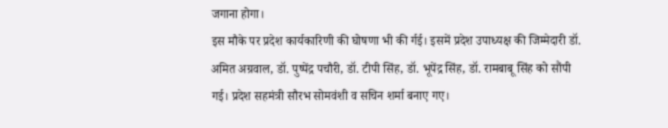जगाना होगा।
इस मौके पर प्रदेश कार्यकारिणी की घोषणा भी की र्गई। इसमें प्रदेश उपाध्यक्ष की जिम्मेदारी डॉ. अमित अग्रवाल, डॉ. पुष्पेंद्र पचौरी, डॉ. टीपी सिंह, डॉ. भूपेंद्र सिंह, डॉ. रामबाबू सिंह को सौंपी गई। प्रदेश सहमंत्री सौरभ सोमवंशी व सचिन शर्मा बनाए गए।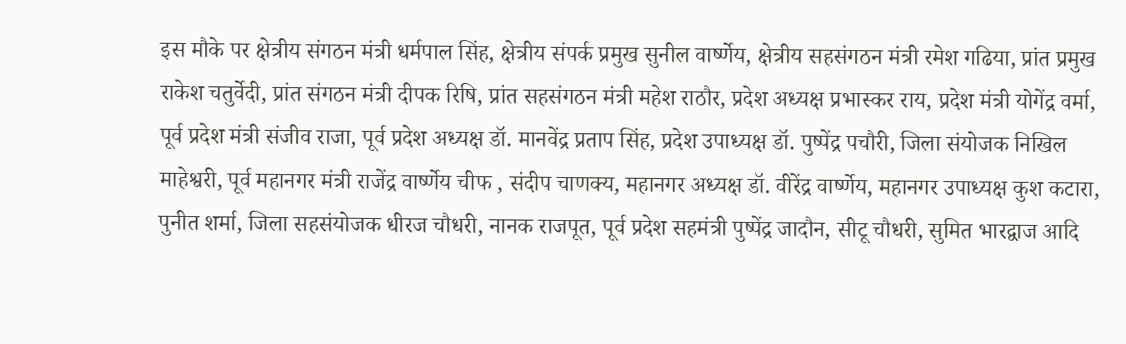इस मौके पर क्षेत्रीय संगठन मंत्री धर्मपाल सिंह, क्षेत्रीय संपर्क प्रमुख सुनील वार्ष्णेय, क्षेत्रीय सहसंगठन मंत्री रमेश गढिया, प्रांत प्रमुख राकेश चतुर्वेदी, प्रांत संगठन मंत्री दीपक रिषि, प्रांत सहसंगठन मंत्री महेश राठौर, प्रदेश अध्यक्ष प्रभास्कर राय, प्रदेश मंत्री योगेंद्र वर्मा, पूर्व प्रदेश मंत्री संजीव राजा, पूर्व प्रदेश अध्यक्ष डॉ. मानवेंद्र प्रताप सिंह, प्रदेश उपाध्यक्ष डॉ. पुष्पेंद्र पचौरी, जिला संयोजक निखिल माहेश्वरी, पूर्व महानगर मंत्री राजेंद्र वार्ष्णेय चीफ , संदीप चाणक्य, महानगर अध्यक्ष डॉ. वीरेंद्र वार्ष्णेय, महानगर उपाध्यक्ष कुश कटारा, पुनीत शर्मा, जिला सहसंयोजक धीरज चौधरी, नानक राजपूत, पूर्व प्रदेश सहमंत्री पुष्पेंद्र जादौन, सीटू चौधरी, सुमित भारद्वाज आदि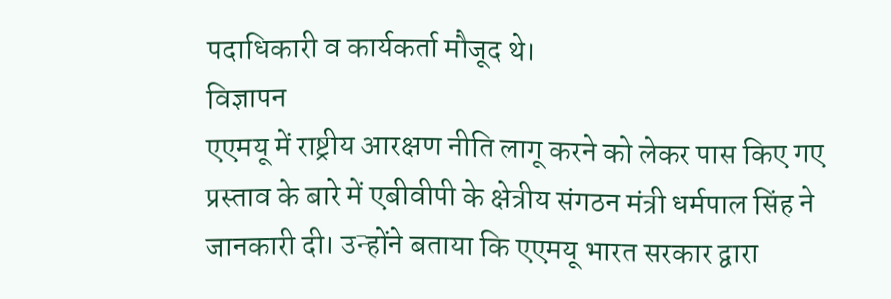पदाधिकारी व कार्यकर्ता मौजूद थे।
विज्ञापन
एएमयू में राष्ट्रीय आरक्षण नीति लागू करने को लेकर पास किए गए प्रस्ताव के बारे में एबीवीपी के क्षेत्रीय संगठन मंत्री धर्मपाल सिंह ने जानकारी दी। उन्होंने बताया कि एएमयू भारत सरकार द्वारा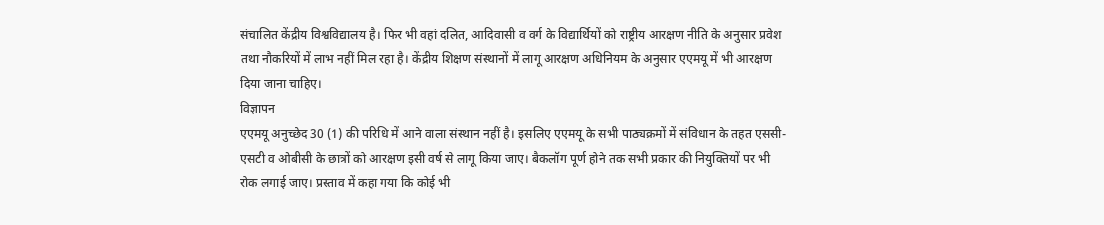संचालित केंद्रीय विश्वविद्यालय है। फिर भी वहां दलित, आदिवासी व वर्ग के विद्यार्थियों को राष्ट्रीय आरक्षण नीति के अनुसार प्रवेश तथा नौकरियों में लाभ नहीं मिल रहा है। केंद्रीय शिक्षण संस्थानों में लागू आरक्षण अधिनियम के अनुसार एएमयू में भी आरक्षण दिया जाना चाहिए।
विज्ञापन
एएमयू अनुच्छेद 30 (1) की परिधि में आने वाला संस्थान नहीं है। इसलिए एएमयू के सभी पाठ्यक्रमों में संविधान के तहत एससी-एसटी व ओबीसी के छात्रों को आरक्षण इसी वर्ष से लागू किया जाए। बैकलॉग पूर्ण होने तक सभी प्रकार की नियुक्तियों पर भी रोक लगाई जाए। प्रस्ताव में कहा गया कि कोई भी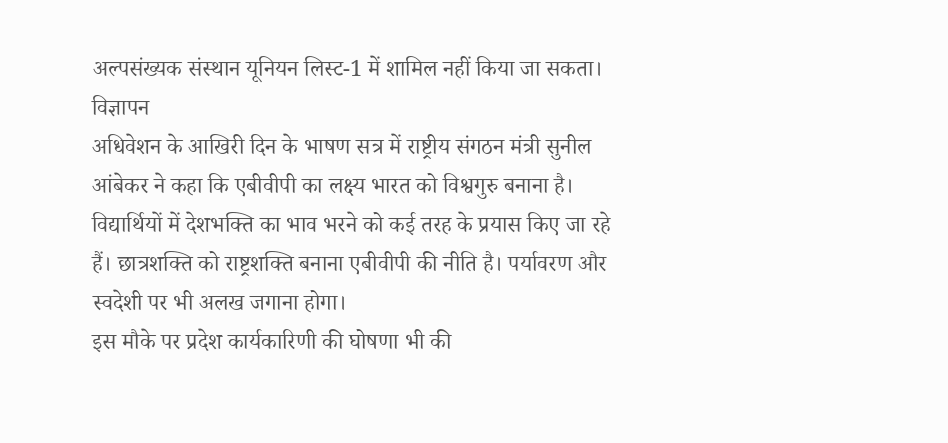अल्पसंख्यक संस्थान यूनियन लिस्ट-1 में शामिल नहीं किया जा सकता।
विज्ञापन
अधिवेशन के आखिरी दिन के भाषण सत्र में राष्ट्रीय संगठन मंत्री सुनील आंबेकर ने कहा कि एबीवीपी का लक्ष्य भारत को विश्वगुरु बनाना है। विद्यार्थियों में देशभक्ति का भाव भरने को कई तरह के प्रयास किए जा रहे हैं। छात्रशक्ति को राष्ट्रशक्ति बनाना एबीवीपी की नीति है। पर्यावरण और स्वदेशी पर भी अलख जगाना होगा।
इस मौके पर प्रदेश कार्यकारिणी की घोषणा भी की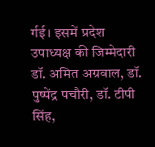र्गई। इसमें प्रदेश उपाध्यक्ष की जिम्मेदारी डॉ. अमित अग्रवाल, डॉ. पुष्पेंद्र पचौरी, डॉ. टीपी सिंह,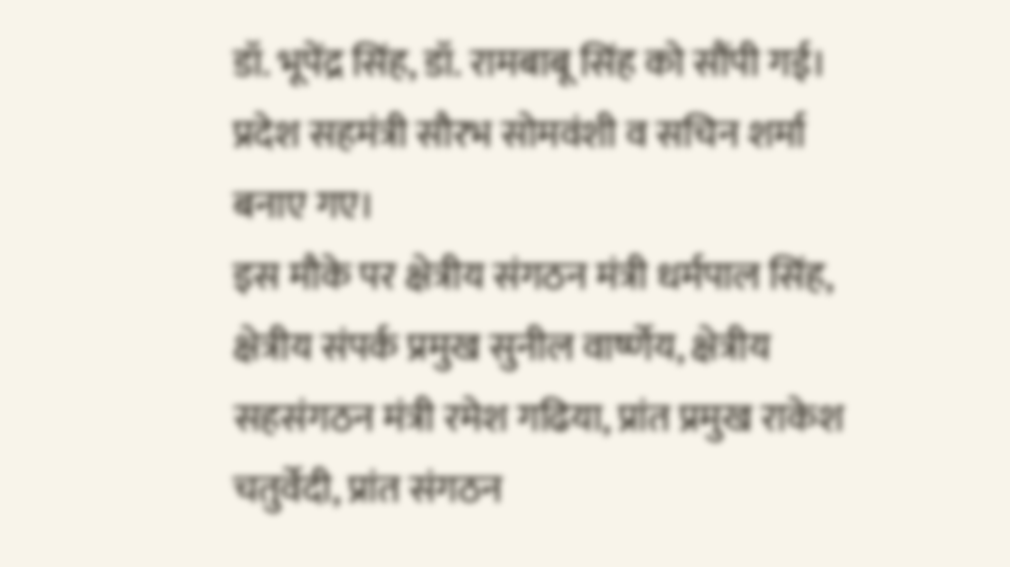डॉ. भूपेंद्र सिंह, डॉ. रामबाबू सिंह को सौंपी गई। प्रदेश सहमंत्री सौरभ सोमवंशी व सचिन शर्मा बनाए गए।
इस मौके पर क्षेत्रीय संगठन मंत्री धर्मपाल सिंह, क्षेत्रीय संपर्क प्रमुख सुनील वार्ष्णेय, क्षेत्रीय सहसंगठन मंत्री रमेश गढिया, प्रांत प्रमुख राकेश चतुर्वेदी, प्रांत संगठन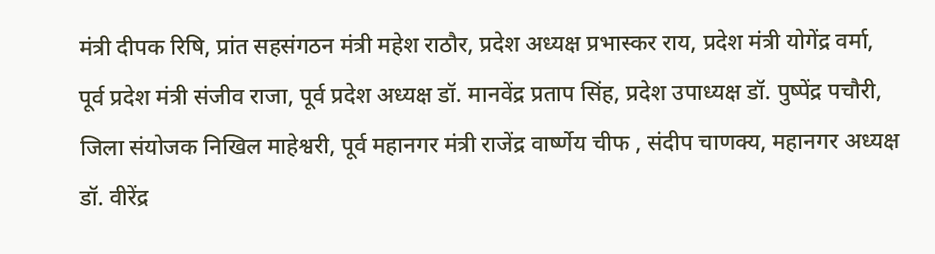मंत्री दीपक रिषि, प्रांत सहसंगठन मंत्री महेश राठौर, प्रदेश अध्यक्ष प्रभास्कर राय, प्रदेश मंत्री योगेंद्र वर्मा, पूर्व प्रदेश मंत्री संजीव राजा, पूर्व प्रदेश अध्यक्ष डॉ. मानवेंद्र प्रताप सिंह, प्रदेश उपाध्यक्ष डॉ. पुष्पेंद्र पचौरी, जिला संयोजक निखिल माहेश्वरी, पूर्व महानगर मंत्री राजेंद्र वार्ष्णेय चीफ , संदीप चाणक्य, महानगर अध्यक्ष डॉ. वीरेंद्र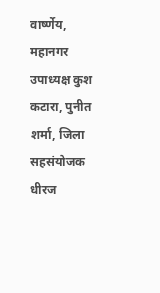वार्ष्णेय, महानगर उपाध्यक्ष कुश कटारा, पुनीत शर्मा, जिला सहसंयोजक धीरज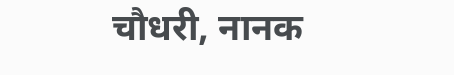चौधरी, नानक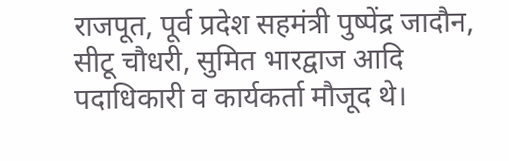राजपूत, पूर्व प्रदेश सहमंत्री पुष्पेंद्र जादौन, सीटू चौधरी, सुमित भारद्वाज आदि पदाधिकारी व कार्यकर्ता मौजूद थे।